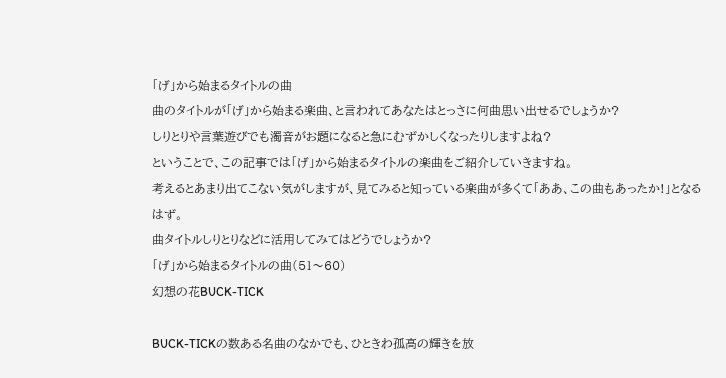「げ」から始まるタイトルの曲
曲のタイトルが「げ」から始まる楽曲、と言われてあなたはとっさに何曲思い出せるでしょうか?
しりとりや言葉遊びでも濁音がお題になると急にむずかしくなったりしますよね?
ということで、この記事では「げ」から始まるタイトルの楽曲をご紹介していきますね。
考えるとあまり出てこない気がしますが、見てみると知っている楽曲が多くて「ああ、この曲もあったか!」となるはず。
曲タイトルしりとりなどに活用してみてはどうでしょうか?
「げ」から始まるタイトルの曲(51〜60)
幻想の花BUCK-TICK

BUCK-TICKの数ある名曲のなかでも、ひときわ孤高の輝きを放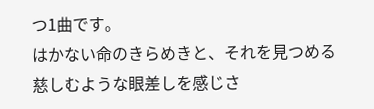つ1曲です。
はかない命のきらめきと、それを見つめる慈しむような眼差しを感じさ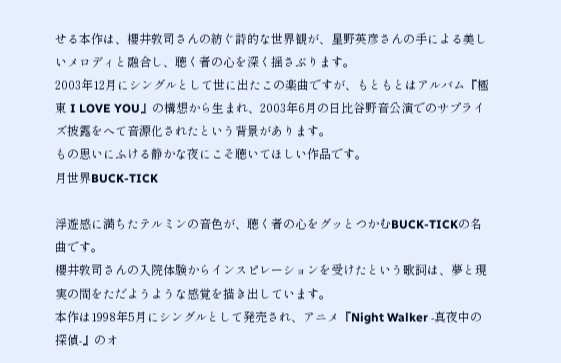せる本作は、櫻井敦司さんの紡ぐ詩的な世界観が、星野英彦さんの手による美しいメロディと融合し、聴く者の心を深く揺さぶります。
2003年12月にシングルとして世に出たこの楽曲ですが、もともとはアルバム『極東 I LOVE YOU』の構想から生まれ、2003年6月の日比谷野音公演でのサプライズ披露をへて音源化されたという背景があります。
もの思いにふける静かな夜にこそ聴いてほしい作品です。
月世界BUCK-TICK

浮遊感に満ちたテルミンの音色が、聴く者の心をグッとつかむBUCK-TICKの名曲です。
櫻井敦司さんの入院体験からインスピレーションを受けたという歌詞は、夢と現実の間をただようような感覚を描き出しています。
本作は1998年5月にシングルとして発売され、アニメ『Night Walker -真夜中の探偵-』のオ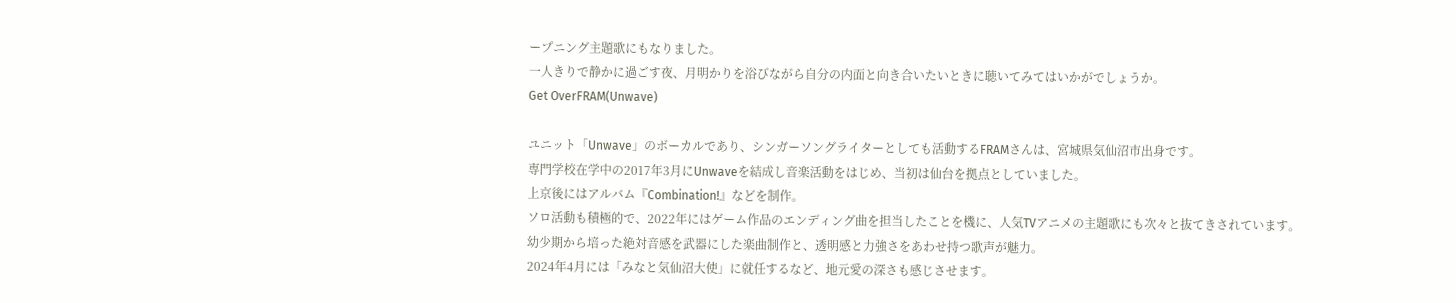ープニング主題歌にもなりました。
一人きりで静かに過ごす夜、月明かりを浴びながら自分の内面と向き合いたいときに聴いてみてはいかがでしょうか。
Get OverFRAM(Unwave)

ユニット「Unwave」のボーカルであり、シンガーソングライターとしても活動するFRAMさんは、宮城県気仙沼市出身です。
専門学校在学中の2017年3月にUnwaveを結成し音楽活動をはじめ、当初は仙台を拠点としていました。
上京後にはアルバム『Combination!』などを制作。
ソロ活動も積極的で、2022年にはゲーム作品のエンディング曲を担当したことを機に、人気TVアニメの主題歌にも次々と抜てきされています。
幼少期から培った絶対音感を武器にした楽曲制作と、透明感と力強さをあわせ持つ歌声が魅力。
2024年4月には「みなと気仙沼大使」に就任するなど、地元愛の深さも感じさせます。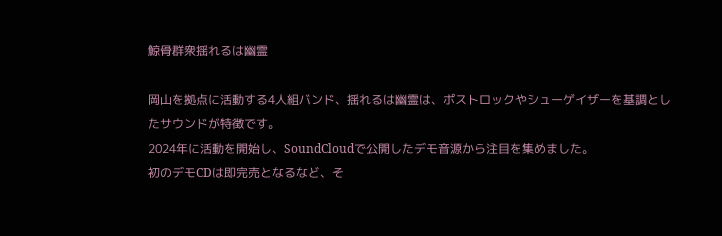鯨骨群衆揺れるは幽霊

岡山を拠点に活動する4人組バンド、揺れるは幽霊は、ポストロックやシューゲイザーを基調としたサウンドが特徴です。
2024年に活動を開始し、SoundCloudで公開したデモ音源から注目を集めました。
初のデモCDは即完売となるなど、そ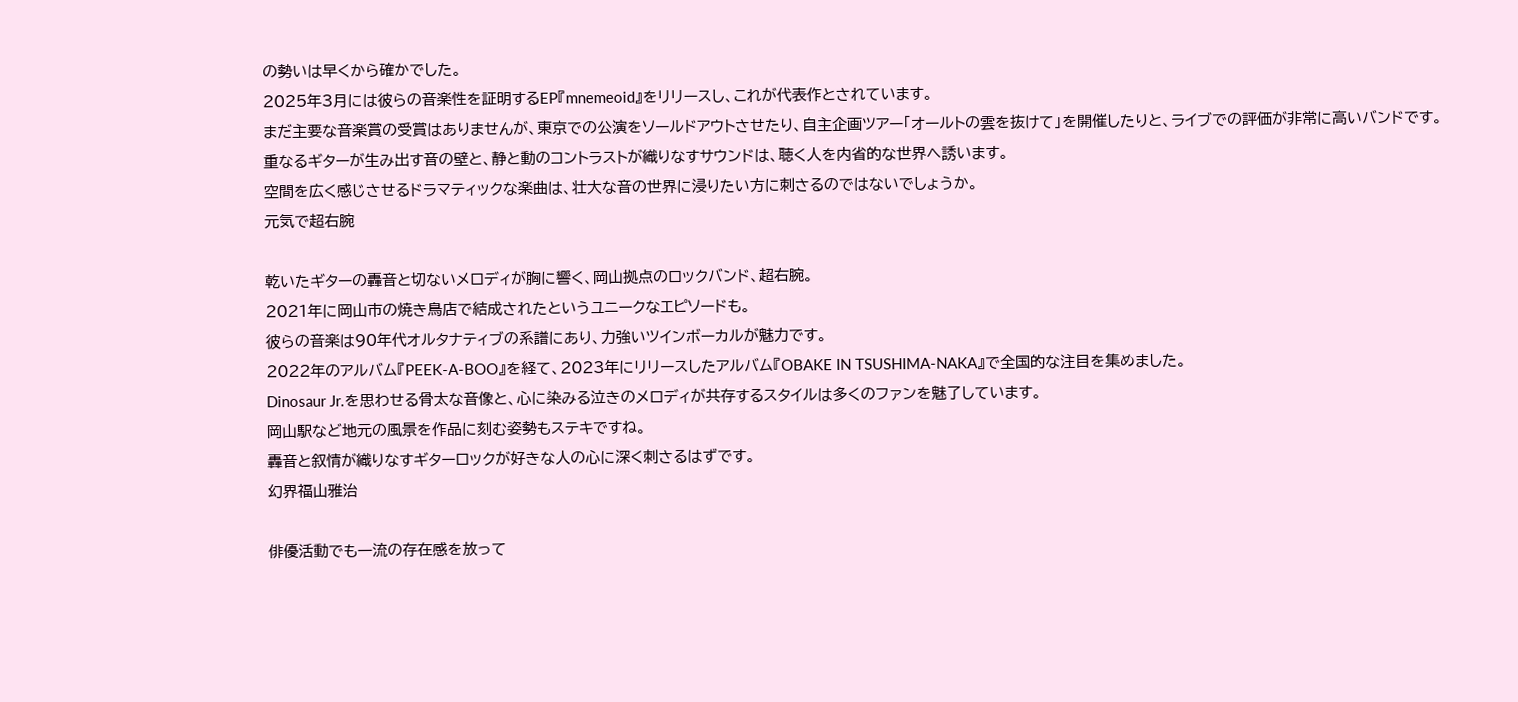の勢いは早くから確かでした。
2025年3月には彼らの音楽性を証明するEP『mnemeoid』をリリースし、これが代表作とされています。
まだ主要な音楽賞の受賞はありませんが、東京での公演をソールドアウトさせたり、自主企画ツアー「オールトの雲を抜けて」を開催したりと、ライブでの評価が非常に高いバンドです。
重なるギターが生み出す音の壁と、静と動のコントラストが織りなすサウンドは、聴く人を内省的な世界へ誘います。
空間を広く感じさせるドラマティックな楽曲は、壮大な音の世界に浸りたい方に刺さるのではないでしょうか。
元気で超右腕

乾いたギターの轟音と切ないメロディが胸に響く、岡山拠点のロックバンド、超右腕。
2021年に岡山市の焼き鳥店で結成されたというユニークなエピソードも。
彼らの音楽は90年代オルタナティブの系譜にあり、力強いツインボーカルが魅力です。
2022年のアルバム『PEEK-A-BOO』を経て、2023年にリリースしたアルバム『OBAKE IN TSUSHIMA-NAKA』で全国的な注目を集めました。
Dinosaur Jr.を思わせる骨太な音像と、心に染みる泣きのメロディが共存するスタイルは多くのファンを魅了しています。
岡山駅など地元の風景を作品に刻む姿勢もステキですね。
轟音と叙情が織りなすギターロックが好きな人の心に深く刺さるはずです。
幻界福山雅治

俳優活動でも一流の存在感を放って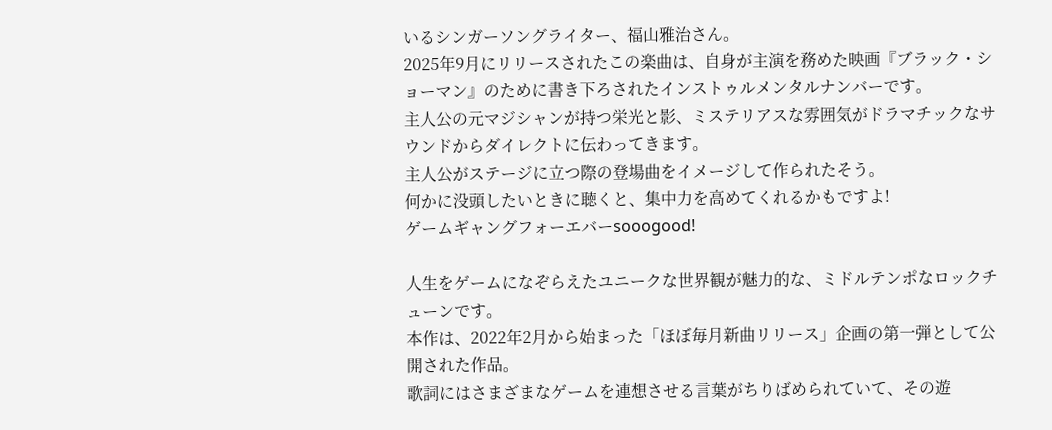いるシンガーソングライター、福山雅治さん。
2025年9月にリリースされたこの楽曲は、自身が主演を務めた映画『ブラック・ショーマン』のために書き下ろされたインストゥルメンタルナンバーです。
主人公の元マジシャンが持つ栄光と影、ミステリアスな雰囲気がドラマチックなサウンドからダイレクトに伝わってきます。
主人公がステージに立つ際の登場曲をイメージして作られたそう。
何かに没頭したいときに聴くと、集中力を高めてくれるかもですよ!
ゲームギャングフォーエバーsooogood!

人生をゲームになぞらえたユニークな世界観が魅力的な、ミドルテンポなロックチューンです。
本作は、2022年2月から始まった「ほぼ毎月新曲リリース」企画の第一弾として公開された作品。
歌詞にはさまざまなゲームを連想させる言葉がちりばめられていて、その遊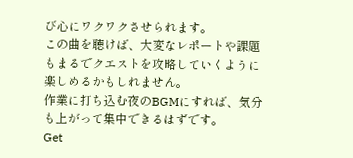び心にワクワクさせられます。
この曲を聴けば、大変なレポートや課題もまるでクエストを攻略していくように楽しめるかもしれません。
作業に打ち込む夜のBGMにすれば、気分も上がって集中できるはずです。
Get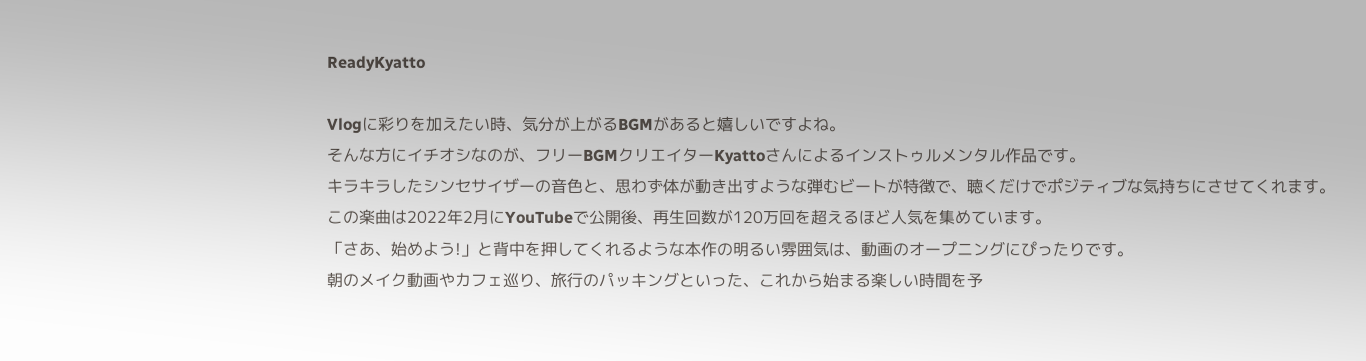ReadyKyatto

Vlogに彩りを加えたい時、気分が上がるBGMがあると嬉しいですよね。
そんな方にイチオシなのが、フリーBGMクリエイターKyattoさんによるインストゥルメンタル作品です。
キラキラしたシンセサイザーの音色と、思わず体が動き出すような弾むビートが特徴で、聴くだけでポジティブな気持ちにさせてくれます。
この楽曲は2022年2月にYouTubeで公開後、再生回数が120万回を超えるほど人気を集めています。
「さあ、始めよう!」と背中を押してくれるような本作の明るい雰囲気は、動画のオープニングにぴったりです。
朝のメイク動画やカフェ巡り、旅行のパッキングといった、これから始まる楽しい時間を予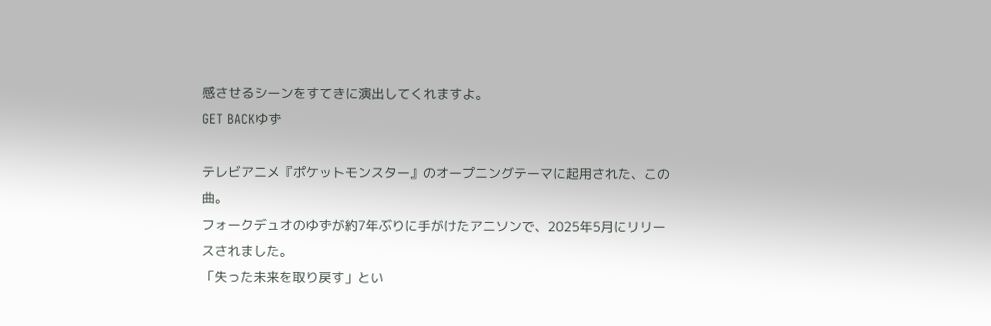感させるシーンをすてきに演出してくれますよ。
GET BACKゆず

テレビアニメ『ポケットモンスター』のオープニングテーマに起用された、この曲。
フォークデュオのゆずが約7年ぶりに手がけたアニソンで、2025年5月にリリースされました。
「失った未来を取り戻す」とい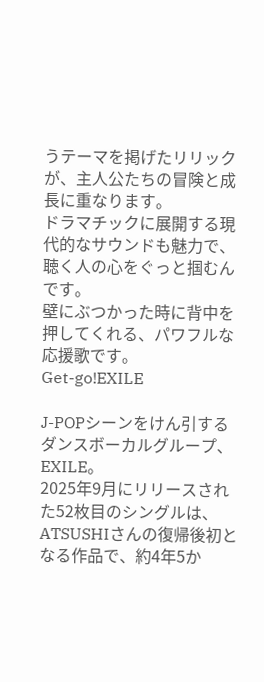うテーマを掲げたリリックが、主人公たちの冒険と成長に重なります。
ドラマチックに展開する現代的なサウンドも魅力で、聴く人の心をぐっと掴むんです。
壁にぶつかった時に背中を押してくれる、パワフルな応援歌です。
Get-go!EXILE

J-POPシーンをけん引するダンスボーカルグループ、EXILE。
2025年9月にリリースされた52枚目のシングルは、ATSUSHIさんの復帰後初となる作品で、約4年5か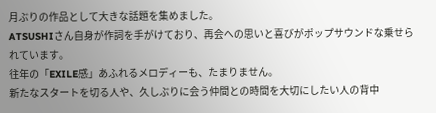月ぶりの作品として大きな話題を集めました。
ATSUSHIさん自身が作詞を手がけており、再会への思いと喜びがポップサウンドな乗せられています。
往年の「EXILE感」あふれるメロディーも、たまりません。
新たなスタートを切る人や、久しぶりに会う仲間との時間を大切にしたい人の背中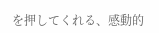を押してくれる、感動的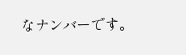なナンバーです。